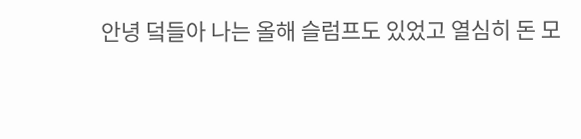안녕 덬들아 나는 올해 슬럼프도 있었고 열심히 돈 모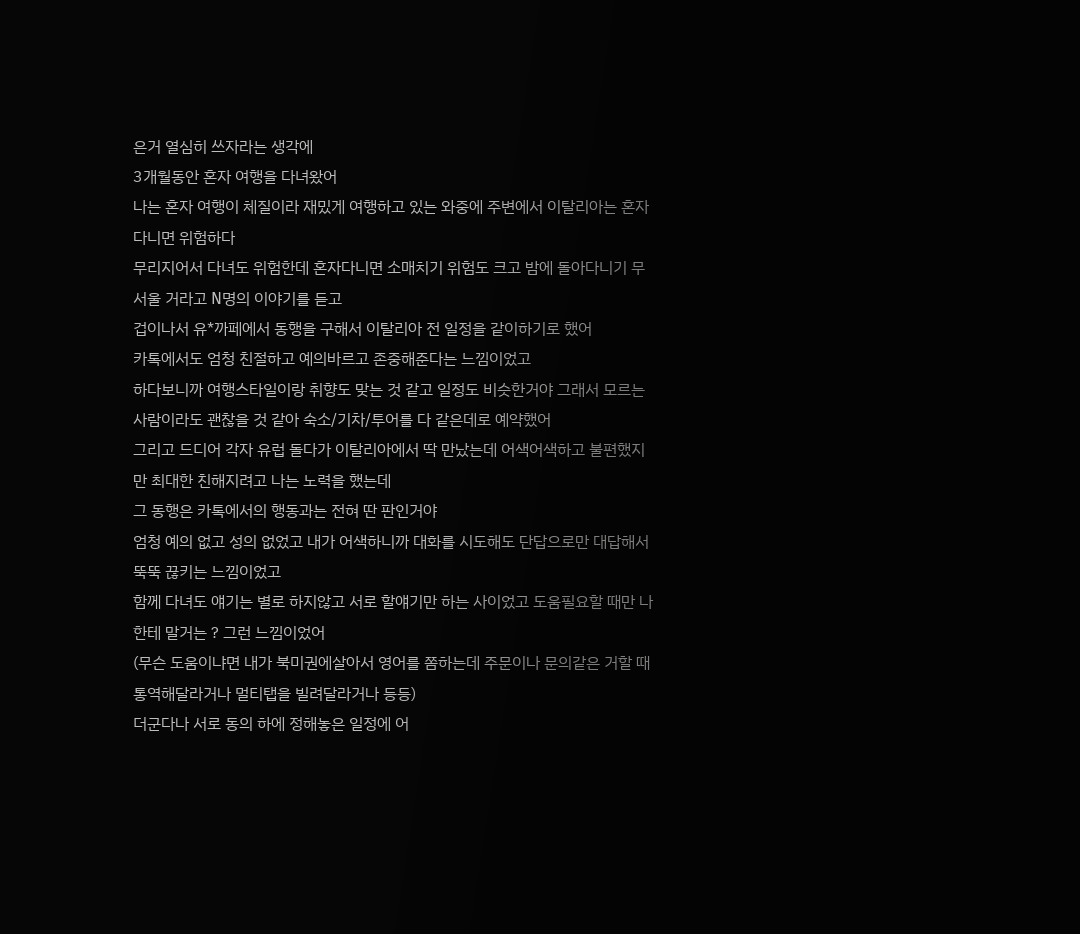은거 열심히 쓰자라는 생각에
3개월동안 혼자 여행을 다녀왔어
나는 혼자 여행이 체질이라 재밌게 여행하고 있는 와중에 주변에서 이탈리아는 혼자다니면 위험하다
무리지어서 다녀도 위험한데 혼자다니면 소매치기 위험도 크고 밤에 돌아다니기 무서울 거라고 N명의 이야기를 듣고
겁이나서 유*까페에서 동행을 구해서 이탈리아 전 일정을 같이하기로 했어
카톡에서도 엄청 친절하고 예의바르고 존중해준다는 느낌이었고
하다보니까 여행스타일이랑 취향도 맞는 것 같고 일정도 비슷한거야 그래서 모르는 사람이라도 괜찮을 것 같아 숙소/기차/투어를 다 같은데로 예약했어
그리고 드디어 각자 유럽 돌다가 이탈리아에서 딱 만났는데 어색어색하고 불편했지만 최대한 친해지려고 나는 노력을 했는데
그 동행은 카톡에서의 행동과는 전혀 딴 판인거야
엄청 예의 없고 성의 없었고 내가 어색하니까 대화를 시도해도 단답으로만 대답해서 뚝뚝 끊키는 느낌이었고
함께 다녀도 얘기는 별로 하지않고 서로 할얘기만 하는 사이었고 도움필요할 때만 나한테 말거는 ? 그런 느낌이었어
(무슨 도움이냐면 내가 북미권에살아서 영어를 쫌하는데 주문이나 문의같은 거할 때 통역해달라거나 멀티탭을 빌려달라거나 등등)
더군다나 서로 동의 하에 정해놓은 일정에 어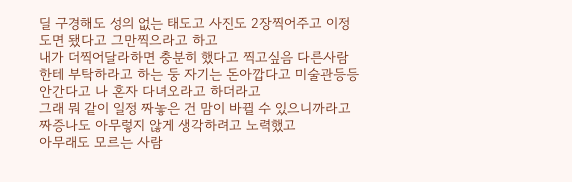딜 구경해도 성의 없는 태도고 사진도 2장찍어주고 이정도면 됐다고 그만찍으라고 하고
내가 더찍어달라하면 충분히 했다고 찍고싶음 다른사람한테 부탁하라고 하는 둥 자기는 돈아깝다고 미술관등등 안간다고 나 혼자 다녀오라고 하더라고
그래 뭐 같이 일정 짜놓은 건 맘이 바뀔 수 있으니까라고 짜증나도 아무렇지 않게 생각하려고 노력했고
아무래도 모르는 사람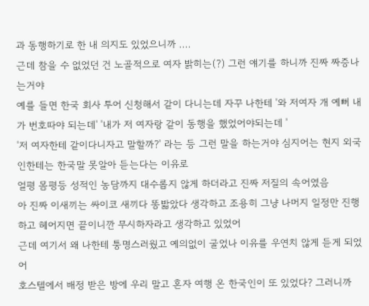과 동행하기로 한 내 의지도 있었으니까 ....
근데 참을 수 없었던 건 노골적으로 여자 밝히는(?) 그런 얘기를 하니까 진짜 짜증나는거야
예를 들면 한국 회사 투어 신청해서 같이 다니는데 자꾸 나한테 '와 저여자 개 예뻐 내가 번호따야 되는데' '내가 저 여자랑 같이 동행을 했었어야되는데 '
'저 여자한테 같이다니자고 말할까?' 라는 등 그런 말을 하는거야 심지어는 현지 외국인한테는 한국말 못알아 듣는다는 이유로
얼평 몸평등 성적인 농담까지 대수롭지 않게 하더라고 진짜 저질의 속어였음
아 진짜 이새끼는 싸이코 새끼다 똥밟았다 생각하고 조용히 그냥 나머지 일정만 진행하고 헤어지면 끝이니깐 무시하자라고 생각하고 있었어
근데 여기서 왜 나한테 퉁명스러웠고 예의없이 굴었나 이유를 우연치 않게 듣게 되었어
호스텔에서 배정 받은 방에 우리 말고 혼자 여행 온 한국인이 또 있었다? 그러니까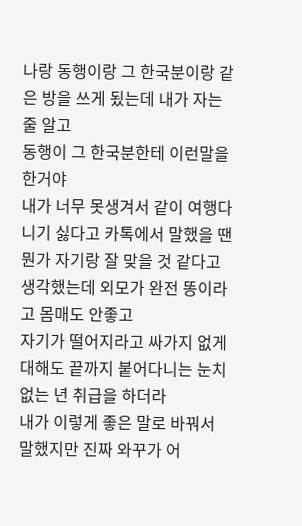나랑 동행이랑 그 한국분이랑 같은 방을 쓰게 됬는데 내가 자는 줄 알고
동행이 그 한국분한테 이런말을 한거야
내가 너무 못생겨서 같이 여행다니기 싫다고 카톡에서 말했을 땐 뭔가 자기랑 잘 맞을 것 같다고 생각했는데 외모가 완전 똥이라고 몸매도 안좋고
자기가 떨어지라고 싸가지 없게 대해도 끝까지 붙어다니는 눈치없는 년 취급을 하더라
내가 이렇게 좋은 말로 바꿔서 말했지만 진짜 와꾸가 어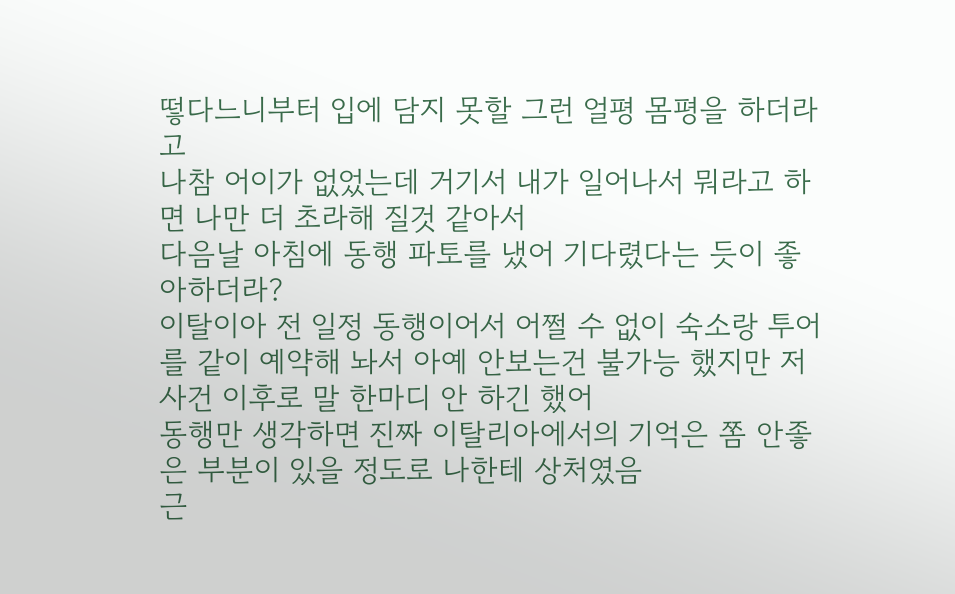떻다느니부터 입에 담지 못할 그런 얼평 몸평을 하더라고
나참 어이가 없었는데 거기서 내가 일어나서 뭐라고 하면 나만 더 초라해 질것 같아서
다음날 아침에 동행 파토를 냈어 기다렸다는 듯이 좋아하더라?
이탈이아 전 일정 동행이어서 어쩔 수 없이 숙소랑 투어를 같이 예약해 놔서 아예 안보는건 불가능 했지만 저 사건 이후로 말 한마디 안 하긴 했어
동행만 생각하면 진짜 이탈리아에서의 기억은 쫌 안좋은 부분이 있을 정도로 나한테 상처였음
근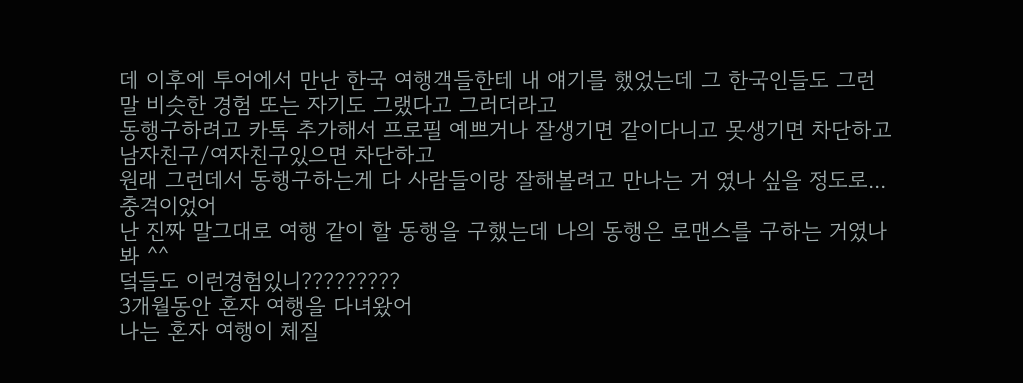데 이후에 투어에서 만난 한국 여행객들한테 내 얘기를 했었는데 그 한국인들도 그런 말 비슷한 경험 또는 자기도 그랬다고 그러더라고
동행구하려고 카톡 추가해서 프로필 예쁘거나 잘생기면 같이다니고 못생기면 차단하고
남자친구/여자친구있으면 차단하고
원래 그런데서 동행구하는게 다 사람들이랑 잘해볼려고 만나는 거 였나 싶을 정도로... 충격이었어
난 진짜 말그대로 여행 같이 할 동행을 구했는데 나의 동행은 로맨스를 구하는 거였나봐 ^^
덬들도 이런경험있니?????????
3개월동안 혼자 여행을 다녀왔어
나는 혼자 여행이 체질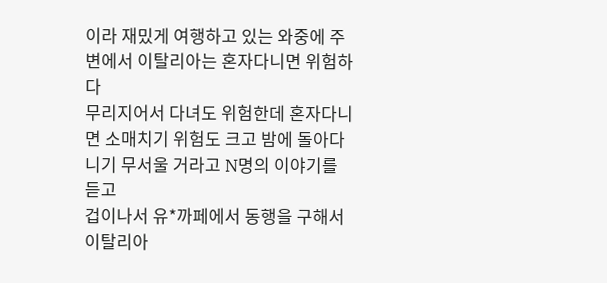이라 재밌게 여행하고 있는 와중에 주변에서 이탈리아는 혼자다니면 위험하다
무리지어서 다녀도 위험한데 혼자다니면 소매치기 위험도 크고 밤에 돌아다니기 무서울 거라고 N명의 이야기를 듣고
겁이나서 유*까페에서 동행을 구해서 이탈리아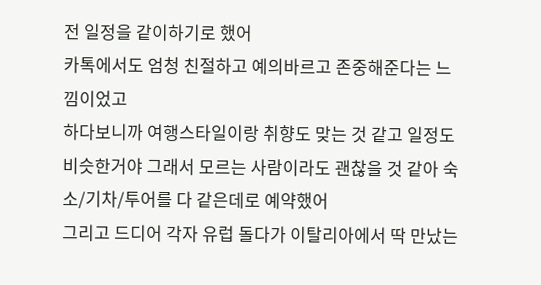전 일정을 같이하기로 했어
카톡에서도 엄청 친절하고 예의바르고 존중해준다는 느낌이었고
하다보니까 여행스타일이랑 취향도 맞는 것 같고 일정도 비슷한거야 그래서 모르는 사람이라도 괜찮을 것 같아 숙소/기차/투어를 다 같은데로 예약했어
그리고 드디어 각자 유럽 돌다가 이탈리아에서 딱 만났는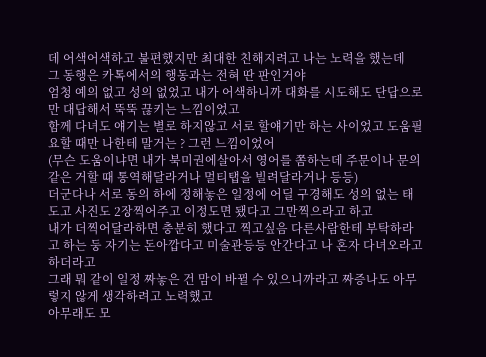데 어색어색하고 불편했지만 최대한 친해지려고 나는 노력을 했는데
그 동행은 카톡에서의 행동과는 전혀 딴 판인거야
엄청 예의 없고 성의 없었고 내가 어색하니까 대화를 시도해도 단답으로만 대답해서 뚝뚝 끊키는 느낌이었고
함께 다녀도 얘기는 별로 하지않고 서로 할얘기만 하는 사이었고 도움필요할 때만 나한테 말거는 ? 그런 느낌이었어
(무슨 도움이냐면 내가 북미권에살아서 영어를 쫌하는데 주문이나 문의같은 거할 때 통역해달라거나 멀티탭을 빌려달라거나 등등)
더군다나 서로 동의 하에 정해놓은 일정에 어딜 구경해도 성의 없는 태도고 사진도 2장찍어주고 이정도면 됐다고 그만찍으라고 하고
내가 더찍어달라하면 충분히 했다고 찍고싶음 다른사람한테 부탁하라고 하는 둥 자기는 돈아깝다고 미술관등등 안간다고 나 혼자 다녀오라고 하더라고
그래 뭐 같이 일정 짜놓은 건 맘이 바뀔 수 있으니까라고 짜증나도 아무렇지 않게 생각하려고 노력했고
아무래도 모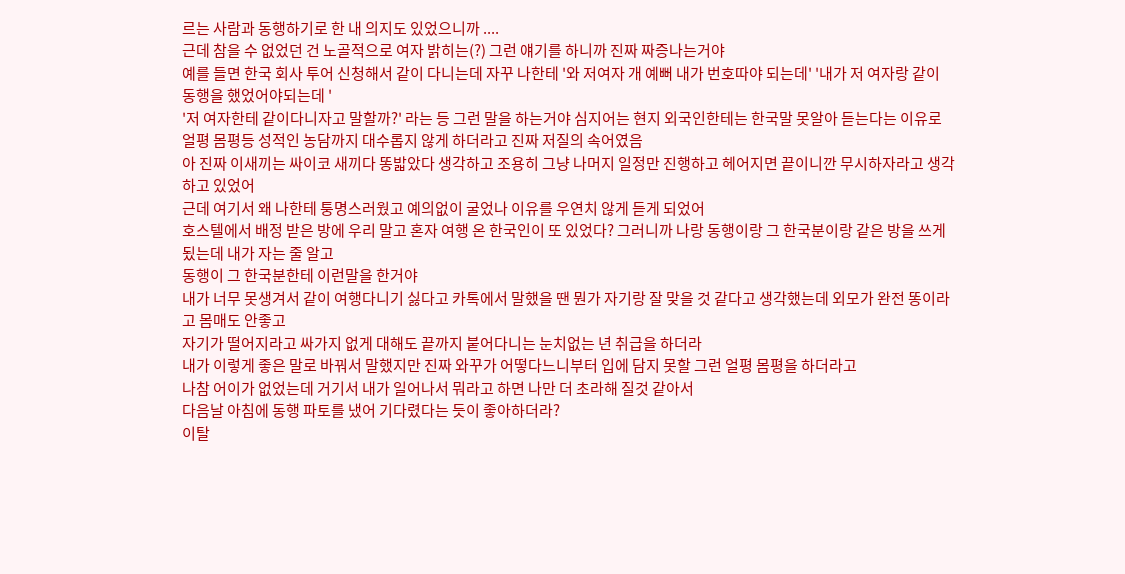르는 사람과 동행하기로 한 내 의지도 있었으니까 ....
근데 참을 수 없었던 건 노골적으로 여자 밝히는(?) 그런 얘기를 하니까 진짜 짜증나는거야
예를 들면 한국 회사 투어 신청해서 같이 다니는데 자꾸 나한테 '와 저여자 개 예뻐 내가 번호따야 되는데' '내가 저 여자랑 같이 동행을 했었어야되는데 '
'저 여자한테 같이다니자고 말할까?' 라는 등 그런 말을 하는거야 심지어는 현지 외국인한테는 한국말 못알아 듣는다는 이유로
얼평 몸평등 성적인 농담까지 대수롭지 않게 하더라고 진짜 저질의 속어였음
아 진짜 이새끼는 싸이코 새끼다 똥밟았다 생각하고 조용히 그냥 나머지 일정만 진행하고 헤어지면 끝이니깐 무시하자라고 생각하고 있었어
근데 여기서 왜 나한테 퉁명스러웠고 예의없이 굴었나 이유를 우연치 않게 듣게 되었어
호스텔에서 배정 받은 방에 우리 말고 혼자 여행 온 한국인이 또 있었다? 그러니까 나랑 동행이랑 그 한국분이랑 같은 방을 쓰게 됬는데 내가 자는 줄 알고
동행이 그 한국분한테 이런말을 한거야
내가 너무 못생겨서 같이 여행다니기 싫다고 카톡에서 말했을 땐 뭔가 자기랑 잘 맞을 것 같다고 생각했는데 외모가 완전 똥이라고 몸매도 안좋고
자기가 떨어지라고 싸가지 없게 대해도 끝까지 붙어다니는 눈치없는 년 취급을 하더라
내가 이렇게 좋은 말로 바꿔서 말했지만 진짜 와꾸가 어떻다느니부터 입에 담지 못할 그런 얼평 몸평을 하더라고
나참 어이가 없었는데 거기서 내가 일어나서 뭐라고 하면 나만 더 초라해 질것 같아서
다음날 아침에 동행 파토를 냈어 기다렸다는 듯이 좋아하더라?
이탈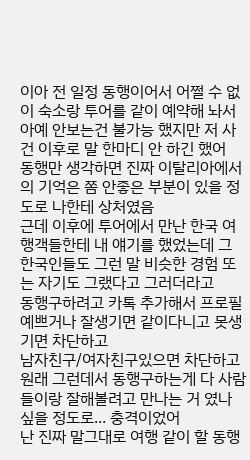이아 전 일정 동행이어서 어쩔 수 없이 숙소랑 투어를 같이 예약해 놔서 아예 안보는건 불가능 했지만 저 사건 이후로 말 한마디 안 하긴 했어
동행만 생각하면 진짜 이탈리아에서의 기억은 쫌 안좋은 부분이 있을 정도로 나한테 상처였음
근데 이후에 투어에서 만난 한국 여행객들한테 내 얘기를 했었는데 그 한국인들도 그런 말 비슷한 경험 또는 자기도 그랬다고 그러더라고
동행구하려고 카톡 추가해서 프로필 예쁘거나 잘생기면 같이다니고 못생기면 차단하고
남자친구/여자친구있으면 차단하고
원래 그런데서 동행구하는게 다 사람들이랑 잘해볼려고 만나는 거 였나 싶을 정도로... 충격이었어
난 진짜 말그대로 여행 같이 할 동행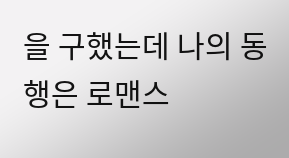을 구했는데 나의 동행은 로맨스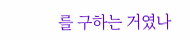를 구하는 거였나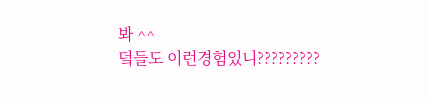봐 ^^
덬들도 이런경험있니?????????